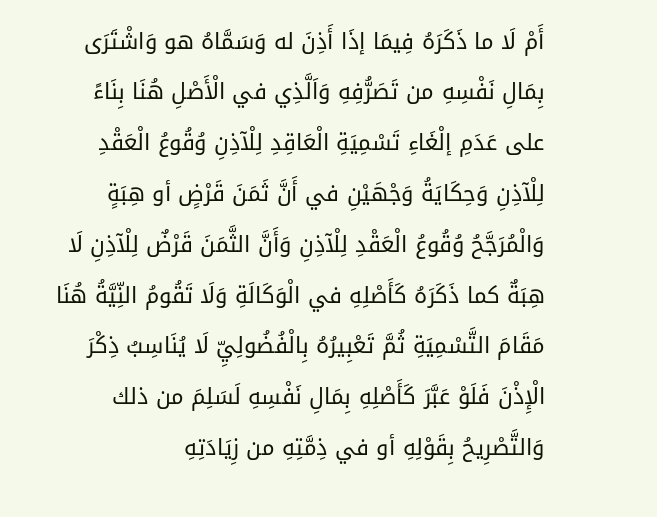أَمْ لَا ما ذَكَرَهُ فِيمَا إذَا أَذِنَ له وَسَمَّاهُ هو وَاشْتَرَى بِمَالِ نَفْسِهِ من تَصَرُّفِهِ وَاَلَّذِي في الْأَصْلِ هُنَا بِنَاءً على عَدَمِ إلْغَاءِ تَسْمِيَةِ الْعَاقِدِ لِلْآذِنِ وُقُوعُ الْعَقْدِ لِلْآذِنِ وَحِكَايَةُ وَجْهَيْنِ في أَنَّ ثَمَنَ قَرْضٍ أو هِبَةٍ وَالْمُرَجَّحُ وُقُوعُ الْعَقْدِ لِلْآذِنِ وَأَنَّ الثَّمَنَ قَرْضٌ لِلْآذِنِ لَا هِبَةٌ كما ذَكَرَهُ كَأَصْلِهِ في الْوَكَالَةِ وَلَا تَقُومُ النِّيَّةُ هُنَا مَقَامَ التَّسْمِيَةِ ثُمَّ تَعْبِيرُهُ بِالْفُضُولِيِّ لَا يُنَاسِبُ ذِكْرَ الْإِذْنَ فَلَوْ عَبَّرَ كَأَصْلِهِ بِمَالِ نَفْسِهِ لَسَلِمَ من ذلك وَالتَّصْرِيحُ بِقَوْلِهِ أو في ذِمَّتِهِ من زِيَادَتِهِ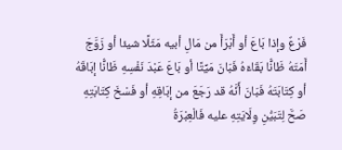فَرْعٌ وإذا بَاعَ أو أَبْرَأَ من مَالِ أبيه مَثَلًا شيئا أو زَوَّجَ أَمَتَهُ ظَانًّا بَقَاءَهُ فَبَانَ مَيِّتًا أو بَاعَ عَبْدَ نَفْسِهِ ظَانًّا إبَاقَهُ أو كِتَابَتَهُ فَبَانَ أَنَّهُ قد رَجَعَ من إبَاقِهِ أو فَسْخَ كِتَابَتِهِ صَحَّ لِتَبَيُّنِ وِلَايَتِهِ عليه فَالْعِبْرَةُ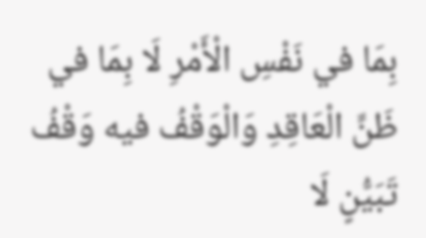بِمَا في نَفْسِ الْأَمْرِ لَا بِمَا في ظَنِّ الْعَاقِدِ وَالْوَقْفُ فيه وَقْفُ تَبَيُّنٍ لَا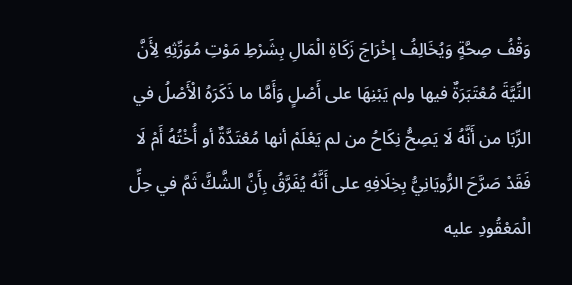وَقْفُ صِحَّةٍ وَيُخَالِفُ إخْرَاجَ زَكَاةِ الْمَالِ بِشَرْطِ مَوْتِ مُوَرِّثِهِ لِأَنَّ النِّيَّةَ مُعْتَبَرَةٌ فيها ولم يَبْنِهَا على أَصْلٍ وَأَمَّا ما ذَكَرَهُ الْأَصْلُ في الرِّبَا من أَنَّهُ لَا يَصِحُّ نِكَاحُ من لم يَعْلَمْ أنها مُعْتَدَّةٌ أو أُخْتُهُ أَمْ لَا فَقَدْ صَرَّحَ الرُّويَانِيُّ بِخِلَافِهِ على أَنَّهُ يُفَرَّقُ بِأَنَّ الشَّكَّ ثَمَّ في حِلِّ الْمَعْقُودِ عليه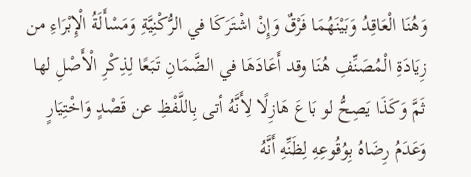وَهُنَا الْعَاقِدُ وَبَيْنَهُمَا فَرْقٌ وَإِنْ اشْتَرَكَا في الرُّكْنِيَّةِ وَمَسْأَلَةُ الْإِبْرَاءِ من زِيَادَةِ الْمُصَنِّفِ هُنَا وقد أَعَادَهَا في الضَّمَانِ تَبَعًا لِذِكْرِ الْأَصْلِ لها ثَمَّ وَكَذَا يَصِحُّ لو بَاعَ هَازِلًا لِأَنَّهُ أتى بِاللَّفْظِ عن قَصْدٍ وَاخْتِيَارٍ وَعَدَمُ رِضَاهُ بِوُقُوعِهِ لِظَنِّهِ أَنَّهُ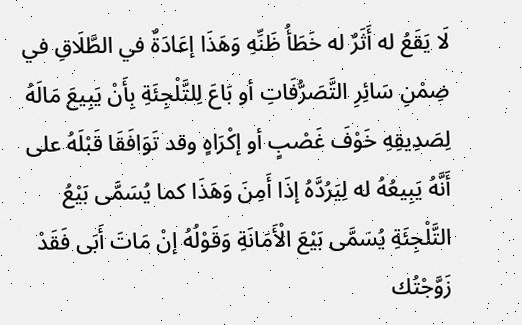لَا يَقَعُ له أَثَرٌ له خَطَأُ ظَنِّهِ وَهَذَا إعَادَةٌ في الطَّلَاقِ في ضِمْنِ سَائِرِ التَّصَرُّفَاتِ أو بَاعَ لِلتَّلْجِئَةِ بِأَنْ يَبِيعَ مَالَهُ لِصَدِيقِهِ خَوْفَ غَصْبٍ أو إكْرَاهٍ وقد تَوَافَقَا قَبْلَهُ على أَنَّهُ يَبِيعُهُ له لِيَرُدَّهُ إذَا أَمِنَ وَهَذَا كما يُسَمَّى بَيْعُ التَّلْجِئَةِ يُسَمَّى بَيْعَ الْأَمَانَةِ وَقَوْلُهُ إنْ مَاتَ أَبَى فَقَدْ زَوَّجْتُك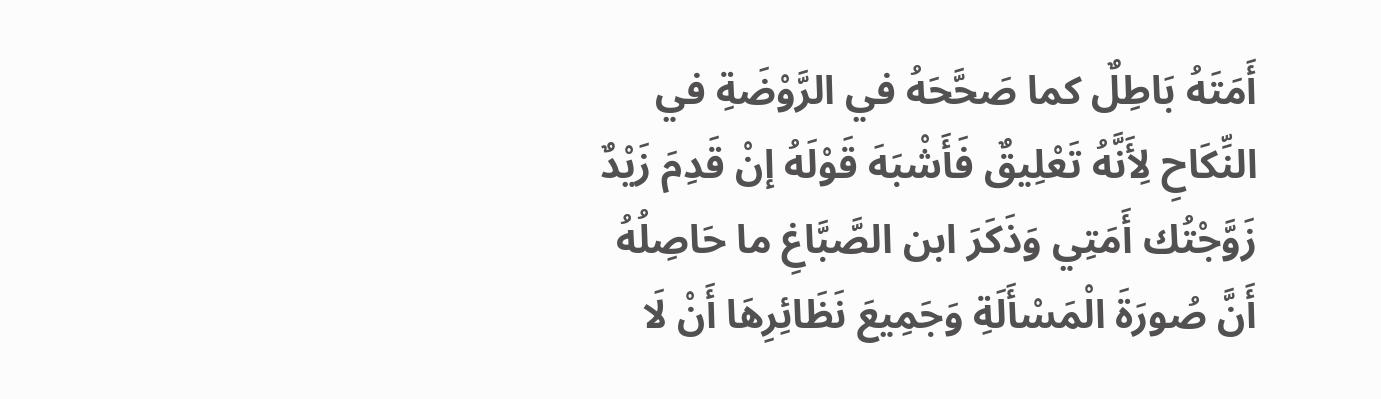أَمَتَهُ بَاطِلٌ كما صَحَّحَهُ في الرَّوْضَةِ في النِّكَاحِ لِأَنَّهُ تَعْلِيقٌ فَأَشْبَهَ قَوْلَهُ إنْ قَدِمَ زَيْدٌ زَوَّجْتُك أَمَتِي وَذَكَرَ ابن الصَّبَّاغِ ما حَاصِلُهُ أَنَّ صُورَةَ الْمَسْأَلَةِ وَجَمِيعَ نَظَائِرِهَا أَنْ لَا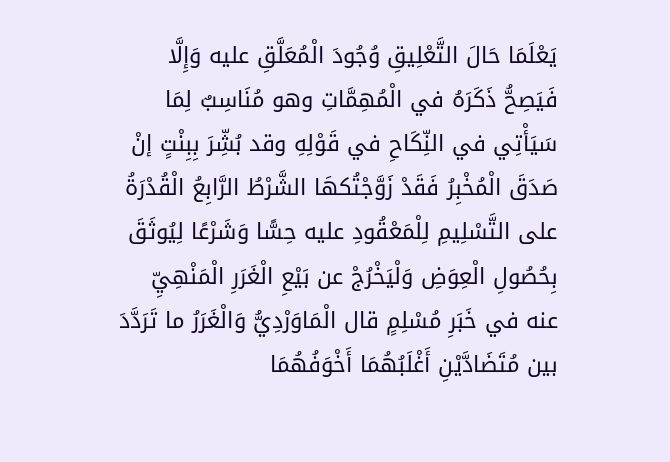يَعْلَمَا حَالَ التَّعْلِيقِ وُجُودَ الْمُعَلَّقِ عليه وَإِلَّا فَيَصِحُّ ذَكَرَهُ في الْمُهِمَّاتِ وهو مُنَاسِبٌ لِمَا سَيَأْتِي في النِّكَاحِ في قَوْلِهِ وقد بُشِّرَ بِبِنْتٍ إنْ صَدَقَ الْمُخْبِرُ فَقَدْ زَوَّجْتُكهَا الشَّرْطُ الرَّابِعُ الْقُدْرَةُ على التَّسْلِيمِ لِلْمَعْقُودِ عليه حِسًّا وَشَرْعًا لِيُوثَقَ بِحُصُولِ الْعِوَضِ وَلْيَخْرُجْ عن بَيْعِ الْغَرَرِ الْمَنْهِيِّ عنه في خَبَرِ مُسْلِمٍ قال الْمَاوَرْدِيُّ وَالْغَرَرُ ما تَرَدَّدَ بين مُتَضَادَّيْنِ أَغْلَبُهُمَا أَخْوَفُهُمَا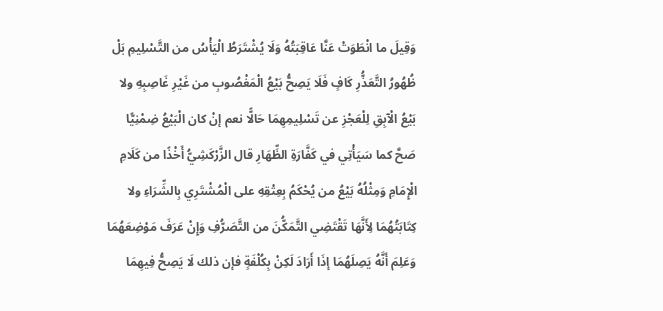وَقِيلَ ما انْطَوَتْ عَنَّا عَاقِبَتُهُ وَلَا يُشْتَرَطُ الْيَأْسُ من التَّسْلِيمِ بَلْ ظُهُورُ التَّعَذُّرِ كَافٍ فَلَا يَصِحُّ بَيْعُ الْمَغْصُوبِ من غَيْرِ غَاصِبِهِ ولا بَيْعُ الْآبِقِ لِلْعَجْزِ عن تَسْلِيمِهِمَا حَالًّا نعم إنْ كان الْبَيْعُ ضِمْنِيًّا صَحَّ كما سَيَأْتِي في كَفَّارَةِ الظِّهَارِ قال الزَّرْكَشِيُّ أَخْذًا من كَلَامِ الْإِمَامِ وَمِثْلُهُ بَيْعُ من يُحْكَمُ بِعِتْقِهِ على الْمُشْتَرِي بِالشِّرَاءِ ولا كِتَابَتُهُمَا لِأَنَّهَا تَقْتَضِي التَّمَكُّنَ من التَّصَرُّفِ وَإِنْ عَرَفَ مَوْضِعَهُمَا وَعَلِمَ أَنَّهُ يَصِلَهُمَا إذَا أَرَادَ لَكِنْ بِكُلْفَةٍ فإن ذلك لَا يَصِحُّ فِيهِمَا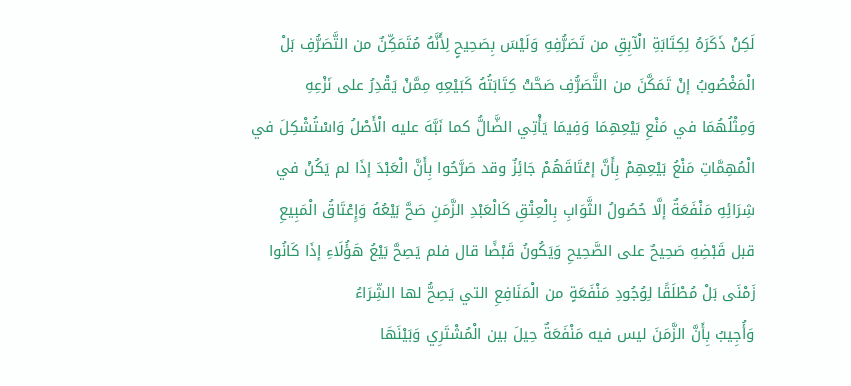لَكِنْ ذَكَرَهُ لِكِتَابَةِ الْآبِقِ من تَصَرُّفِهِ وَلَيْسَ بِصَحِيحٍ لِأَنَّهُ مُتَمَكِّنٌ من التَّصَرُّفِ بَلْ الْمَغْصُوبُ إنْ تَمَكَّنَ من التَّصَرُّفِ صَحَّتْ كِتَابَتُهُ كَبَيْعِهِ مِمَّنْ يَقْدِرُ على نَزْعِهِ وَمِثْلُهُمَا في مَنْعِ بَيْعِهِمَا وَفِيمَا يَأْتِي الضَّالُّ كما نَبَّهَ عليه الْأَصْلُ وَاسْتُشْكِلَ في الْمُهِمَّاتِ مَنْعُ بَيْعِهِمْ بِأَنَّ إعْتَاقَهُمْ جَائِزٌ وقد صَرَّحُوا بِأَنَّ الْعَبْدَ إذَا لم يَكُنْ في شِرَائِهِ مَنْفَعَةٌ إلَّا حُصُولُ الثَّوَابِ بِالْعِتْقِ كَالْعَبْدِ الزَّمَنِ صَحَّ بَيْعُهُ وَإِعْتَاقُ الْمَبِيعِ قبل قَبْضِهِ صَحِيحٌ على الصَّحِيحِ وَيَكُونُ قَبْضًا قال فلم يَصِحَّ بَيْعُ هَؤُلَاءِ إذَا كَانُوا زَمْنَى بَلْ مُطْلَقًا لِوُجُودِ مَنْفَعَةٍ من الْمَنَافِعِ التي يَصِحُّ لها الشِّرَاءُ
وَأُجِيبُ بِأَنَّ الزَّمَنَ ليس فيه مَنْفَعَةٌ حِيلَ بين الْمُشْتَرِي وَبَيْنَهَا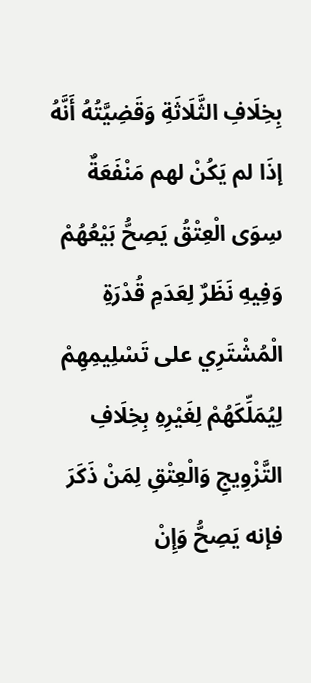بِخِلَافِ الثَّلَاثَةِ وَقَضِيَّتُهُ أَنَّهُ إذَا لم يَكُنْ لهم مَنْفَعَةٌ سِوَى الْعِتْقُ يَصِحُّ بَيْعُهُمْ وَفِيهِ نَظَرٌ لِعَدَمِ قُدْرَةِ الْمُشْتَرِي على تَسْلِيمِهِمْ لِيُمَلِّكَهُمْ لِغَيْرِهِ بِخِلَافِ التَّزْوِيجِ وَالْعِتْقِ لِمَنْ ذَكَرَ فإنه يَصِحُّ وَإِنْ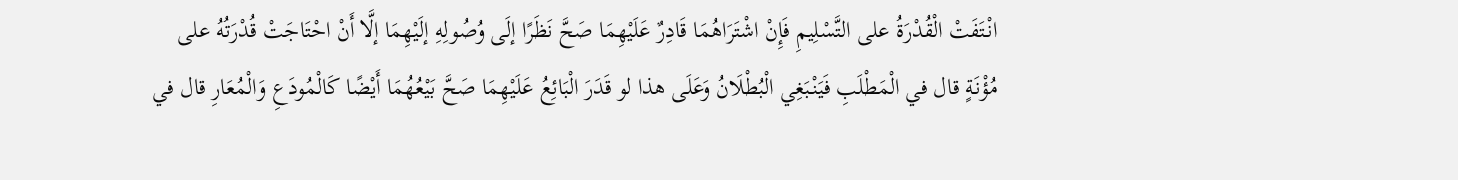انْتَفَتْ الْقُدْرَةُ على التَّسْلِيمِ فَإِنْ اشْتَرَاهُمَا قَادِرٌ عَلَيْهِمَا صَحَّ نَظَرًا إلَى وُصُولِهِ إلَيْهِمَا إلَّا أَنْ احْتَاجَتْ قُدْرَتُهُ على مُؤْنَةٍ قال في الْمَطْلَبِ فَيَنْبَغِي الْبُطْلَانُ وَعَلَى هذا لو قَدَرَ الْبَائِعُ عَلَيْهِمَا صَحَّ بَيْعُهُمَا أَيْضًا كَالْمُودَعِ وَالْمُعَارِ قال في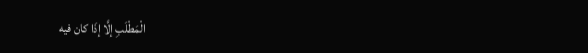الْمَطْلَبِ إلَّا إذَا كان فيه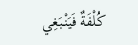كُلْفَةٌ فَيَنْبَغِي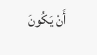أَنْ يَكُونَ